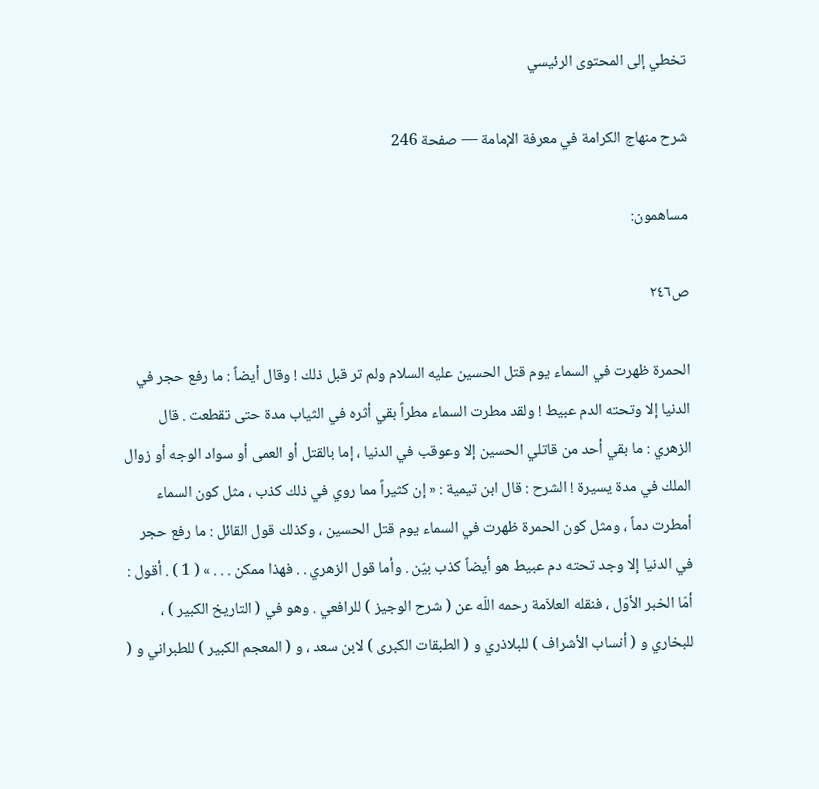تخطي إلى المحتوى الرئيسي

شرح منهاج الكرامة في معرفة الإمامة — صفحة 246

مساهمون:

ص٢٤٦

الحمرة ظهرت في السماء يوم قتل الحسين عليه السلام ولم تر قبل ذلك ! وقال أيضاً : ما رفع حجر في الدنيا إلا وتحته الدم عبيط ! ولقد مطرت السماء مطراً بقي أثره في الثياب مدة حتى تقطعت . قال الزهري : ما بقي أحد من قاتلي الحسين إلا وعوقب في الدنيا ، إما بالقتل أو العمى أو سواد الوجه أو زوال الملك في مدة يسيرة ! الشرح : قال ابن تيمية : « إن كثيراً مما روي في ذلك كذب ، مثل كون السماء أمطرت دماً ، ومثل كون الحمرة ظهرت في السماء يوم قتل الحسين ، وكذلك قول القائل : ما رفع حجر في الدنيا إلا وجد تحته دم عبيط هو أيضاً كذب بيّن . وأما قول الزهري . . فهذا ممكن . . . » ( 1 ) . أقول : أمّا الخبر الأوّل ، فنقله العلاّمة رحمه اللّه عن ( شرح الوجيز ) للرافعي . وهو في ( التاريخ الكبير ) ، للبخاري و ( أنساب الأشراف ) للبلاذري و ( الطبقات الكبرى ) لابن سعد ، و ( المعجم الكبير ) للطبراني و (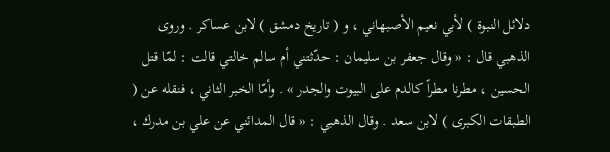دلائل النبوة ) لأبي نعيم الأصبهاني ، و ( تاريخ دمشق ) لابن عساكر . وروى الذهبي قال : « وقال جعفر بن سليمان : حدّثتني أم سالم خالتي قالت : لمّا قتل الحسين ، مطرنا مطراً كالدم على البيوت والجدر » . وأمّا الخبر الثاني ، فنقله عن ( الطبقات الكبرى ) لابن سعد . وقال الذهبي : « قال المدائني عن علي بن مدرك ،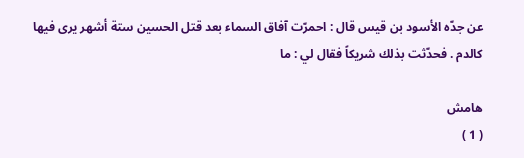عن جدّه الأسود بن قيس قال : احمرّت آفاق السماء بعد قتل الحسين ستة أشهر يرى فيها كالدم . فحدّثت بذلك شريكاً فقال لي : ما

هامش
( 1 )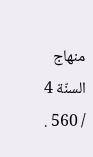منهاج السنّة 4 / 560 .